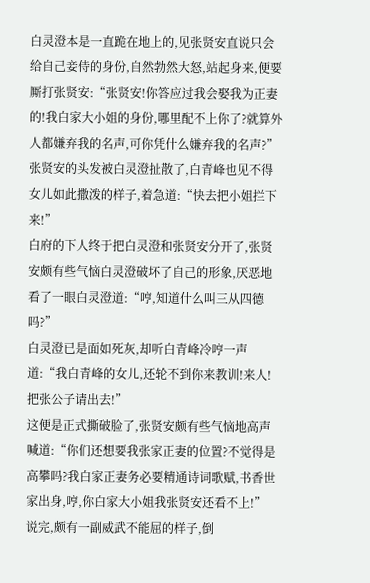白灵澄本是一直跪在地上的,见张贤安直说只会给自己妾侍的身份,自然勃然大怒,站起身来,便要厮打张贤安:“张贤安!你答应过我会娶我为正妻的!我白家大小姐的身份,哪里配不上你了?就算外人都嫌弃我的名声,可你凭什么嫌弃我的名声?”
张贤安的头发被白灵澄扯散了,白青峰也见不得女儿如此撒泼的样子,着急道:“快去把小姐拦下来!”
白府的下人终于把白灵澄和张贤安分开了,张贤安颇有些气恼白灵澄破坏了自己的形象,厌恶地看了一眼白灵澄道:“哼,知道什么叫三从四德吗?”
白灵澄已是面如死灰,却听白青峰冷哼一声道:“我白青峰的女儿,还轮不到你来教训!来人!把张公子请出去!”
这便是正式撕破脸了,张贤安颇有些气恼地高声喊道:“你们还想要我张家正妻的位置?不觉得是高攀吗?我白家正妻务必要精通诗词歌赋,书香世家出身,哼,你白家大小姐我张贤安还看不上!”
说完,颇有一副威武不能屈的样子,倒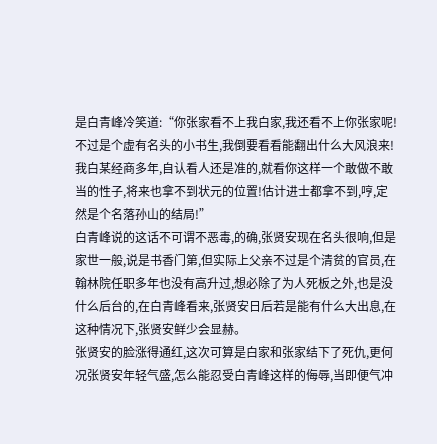是白青峰冷笑道:“你张家看不上我白家,我还看不上你张家呢!不过是个虚有名头的小书生,我倒要看看能翻出什么大风浪来!我白某经商多年,自认看人还是准的,就看你这样一个敢做不敢当的性子,将来也拿不到状元的位置!估计进士都拿不到,哼,定然是个名落孙山的结局!”
白青峰说的这话不可谓不恶毒,的确,张贤安现在名头很响,但是家世一般,说是书香门第,但实际上父亲不过是个清贫的官员,在翰林院任职多年也没有高升过,想必除了为人死板之外,也是没什么后台的,在白青峰看来,张贤安日后若是能有什么大出息,在这种情况下,张贤安鲜少会显赫。
张贤安的脸涨得通红,这次可算是白家和张家结下了死仇,更何况张贤安年轻气盛,怎么能忍受白青峰这样的侮辱,当即便气冲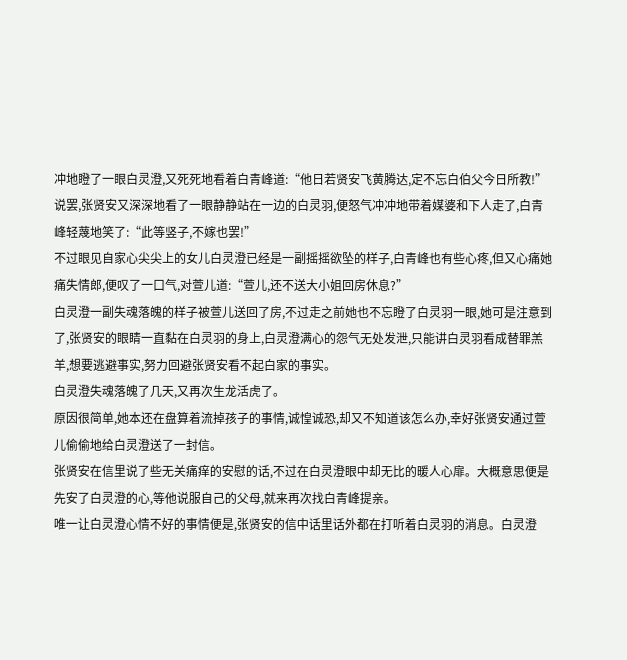冲地瞪了一眼白灵澄,又死死地看着白青峰道:“他日若贤安飞黄腾达,定不忘白伯父今日所教!”
说罢,张贤安又深深地看了一眼静静站在一边的白灵羽,便怒气冲冲地带着媒婆和下人走了,白青峰轻蔑地笑了:“此等竖子,不嫁也罢!”
不过眼见自家心尖尖上的女儿白灵澄已经是一副摇摇欲坠的样子,白青峰也有些心疼,但又心痛她痛失情郎,便叹了一口气,对萱儿道:“萱儿,还不送大小姐回房休息?”
白灵澄一副失魂落魄的样子被萱儿送回了房,不过走之前她也不忘瞪了白灵羽一眼,她可是注意到了,张贤安的眼睛一直黏在白灵羽的身上,白灵澄满心的怨气无处发泄,只能讲白灵羽看成替罪羔羊,想要逃避事实,努力回避张贤安看不起白家的事实。
白灵澄失魂落魄了几天,又再次生龙活虎了。
原因很简单,她本还在盘算着流掉孩子的事情,诚惶诚恐,却又不知道该怎么办,幸好张贤安通过萱儿偷偷地给白灵澄送了一封信。
张贤安在信里说了些无关痛痒的安慰的话,不过在白灵澄眼中却无比的暖人心扉。大概意思便是先安了白灵澄的心,等他说服自己的父母,就来再次找白青峰提亲。
唯一让白灵澄心情不好的事情便是,张贤安的信中话里话外都在打听着白灵羽的消息。白灵澄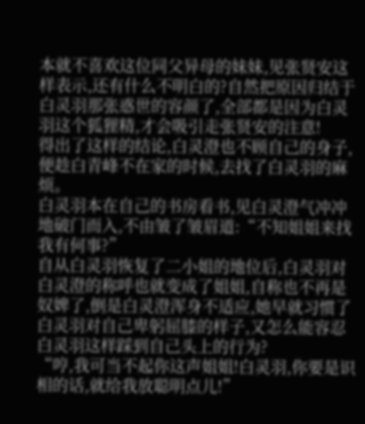本就不喜欢这位同父异母的妹妹,见张贤安这样表示,还有什么不明白的?自然把原因归结于白灵羽那张惑世的容颜了,全部都是因为白灵羽这个狐狸精,才会吸引走张贤安的注意!
得出了这样的结论,白灵澄也不顾自己的身子,便趁白青峰不在家的时候,去找了白灵羽的麻烦。
白灵羽本在自己的书房看书,见白灵澄气冲冲地破门而入,不由皱了皱眉道:“不知姐姐来找我有何事?”
自从白灵羽恢复了二小姐的地位后,白灵羽对白灵澄的称呼也就变成了姐姐,自称也不再是奴婢了,倒是白灵澄浑身不适应,她早就习惯了白灵羽对自己卑躬屈膝的样子,又怎么能容忍白灵羽这样踩到自己头上的行为?
“哼,我可当不起你这声姐姐!白灵羽,你要是识相的话,就给我放聪明点儿!”